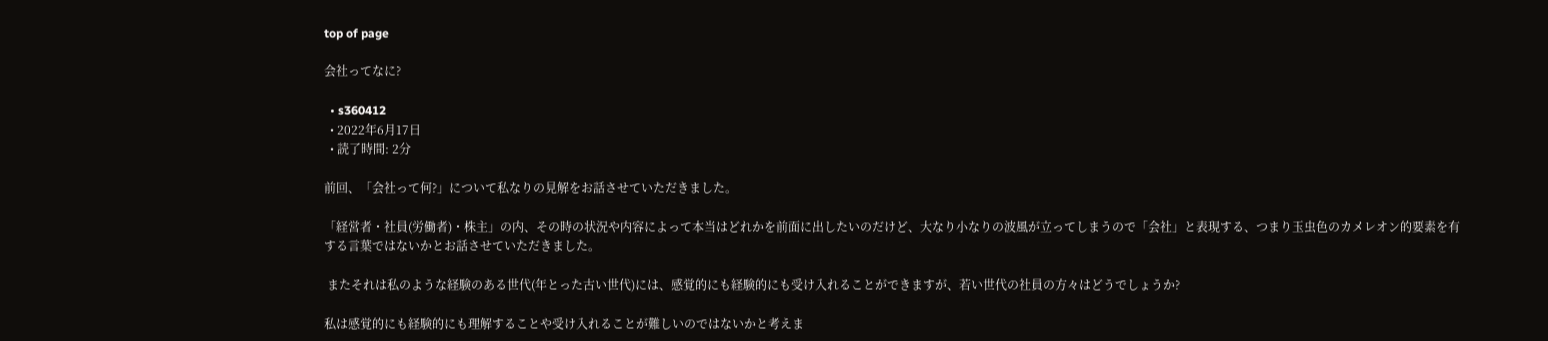top of page

会社ってなに?

  • s360412
  • 2022年6月17日
  • 読了時間: 2分

前回、「会社って何?」について私なりの見解をお話させていただきました。

「経営者・社員(労働者)・株主」の内、その時の状況や内容によって本当はどれかを前面に出したいのだけど、大なり小なりの波風が立ってしまうので「会社」と表現する、つまり玉虫色のカメレオン的要素を有する言葉ではないかとお話させていただきました。

 またそれは私のような経験のある世代(年とった古い世代)には、感覚的にも経験的にも受け入れることができますが、若い世代の社員の方々はどうでしょうか?

私は感覚的にも経験的にも理解することや受け入れることが難しいのではないかと考えま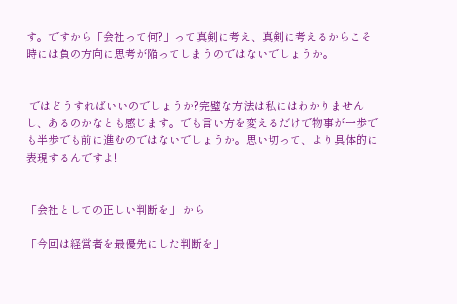す。ですから「会社って何?」って真剣に考え、真剣に考えるからこそ時には負の方向に思考が陥ってしまうのではないでしょうか。


 ではどうすればいいのでしょうか?完璧な方法は私にはわかりませんし、あるのかなとも感じます。でも言い方を変えるだけで物事が一歩でも半歩でも前に進むのではないでしょうか。思い切って、より具体的に表現するんですよ!


「会社としての正しい判断を」 から

「今回は経営者を最優先にした判断を」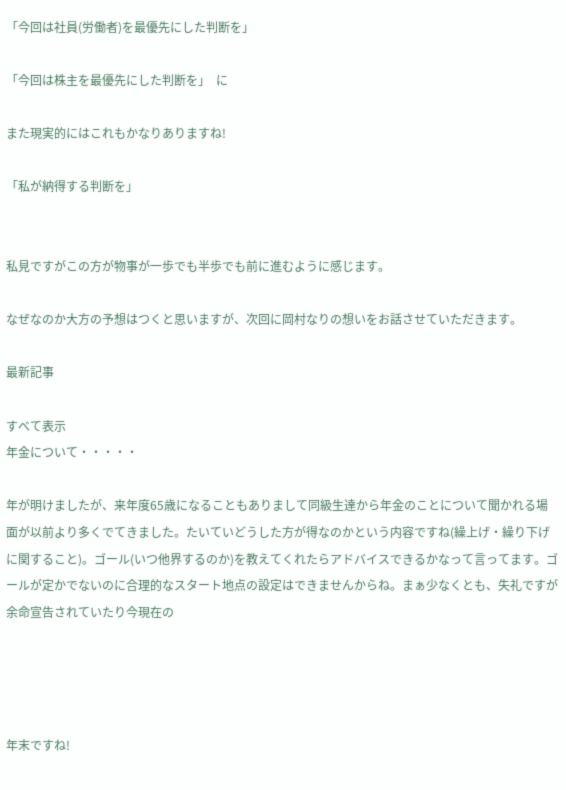「今回は社員(労働者)を最優先にした判断を」

「今回は株主を最優先にした判断を」  に

また現実的にはこれもかなりありますね!

「私が納得する判断を」


私見ですがこの方が物事が一歩でも半歩でも前に進むように感じます。

なぜなのか大方の予想はつくと思いますが、次回に岡村なりの想いをお話させていただきます。

最新記事

すべて表示
年金について・・・・・

年が明けましたが、来年度65歳になることもありまして同級生達から年金のことについて聞かれる場面が以前より多くでてきました。たいていどうした方が得なのかという内容ですね(繰上げ・繰り下げに関すること)。ゴール(いつ他界するのか)を教えてくれたらアドバイスできるかなって言ってます。ゴールが定かでないのに合理的なスタート地点の設定はできませんからね。まぁ少なくとも、失礼ですが余命宣告されていたり今現在の




年末ですね!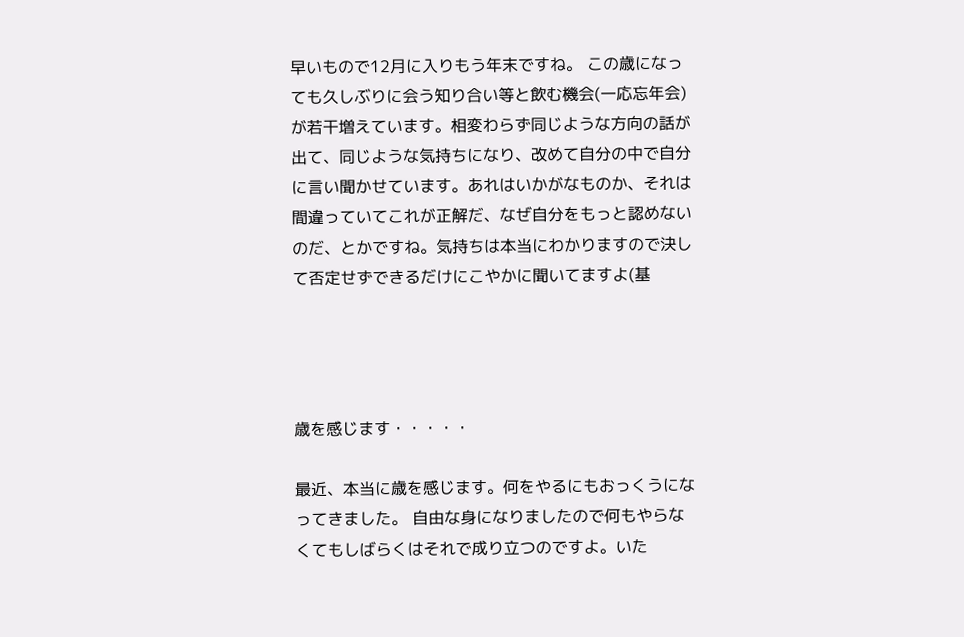早いもので12月に入りもう年末ですね。 この歳になっても久しぶりに会う知り合い等と飲む機会(一応忘年会)が若干増えています。相変わらず同じような方向の話が出て、同じような気持ちになり、改めて自分の中で自分に言い聞かせています。あれはいかがなものか、それは間違っていてこれが正解だ、なぜ自分をもっと認めないのだ、とかですね。気持ちは本当にわかりますので決して否定せずできるだけにこやかに聞いてますよ(基




歳を感じます・・・・・

最近、本当に歳を感じます。何をやるにもおっくうになってきました。 自由な身になりましたので何もやらなくてもしばらくはそれで成り立つのですよ。いた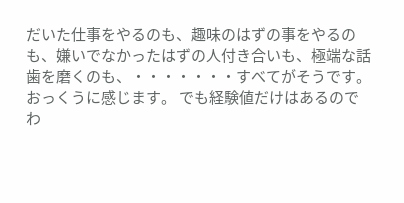だいた仕事をやるのも、趣味のはずの事をやるのも、嫌いでなかったはずの人付き合いも、極端な話歯を磨くのも、・・・・・・・すべてがそうです。おっくうに感じます。 でも経験値だけはあるのでわ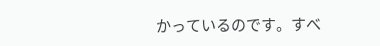かっているのです。すべ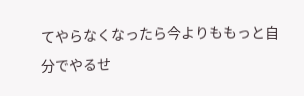てやらなくなったら今よりももっと自分でやるせ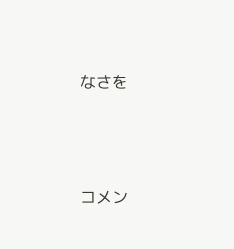なさを





コメン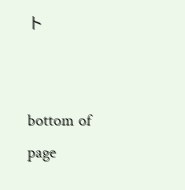ト


bottom of page